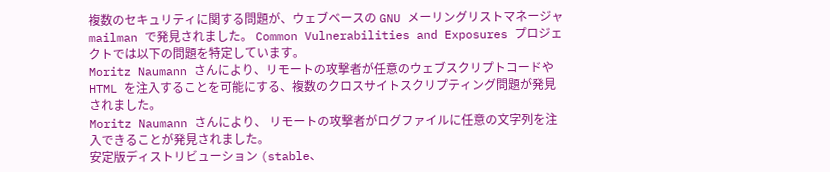複数のセキュリティに関する問題が、ウェブベースの GNU メーリングリストマネージャ mailman で発見されました。 Common Vulnerabilities and Exposures プロジェクトでは以下の問題を特定しています。
Moritz Naumann さんにより、リモートの攻撃者が任意のウェブスクリプトコードや HTML を注入することを可能にする、複数のクロスサイトスクリプティング問題が発見されました。
Moritz Naumann さんにより、 リモートの攻撃者がログファイルに任意の文字列を注入できることが発見されました。
安定版ディストリビューション (stable、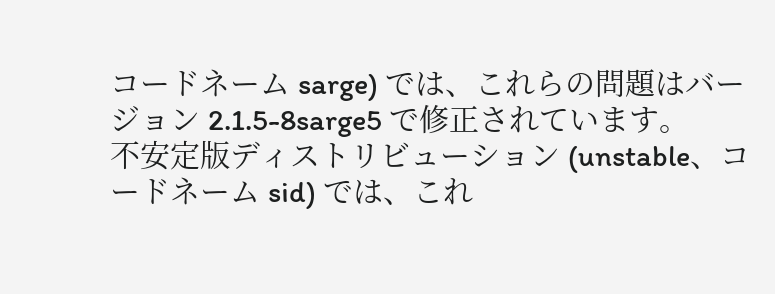コードネーム sarge) では、これらの問題はバージョン 2.1.5-8sarge5 で修正されています。
不安定版ディストリビューション (unstable、コードネーム sid) では、これ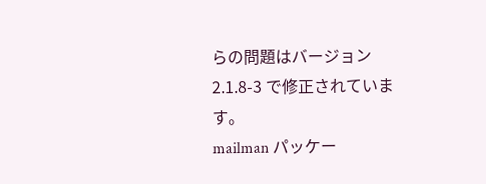らの問題はバージョン 2.1.8-3 で修正されています。
mailman パッケー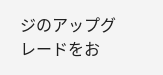ジのアップグレードをお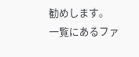勧めします。
一覧にあるファ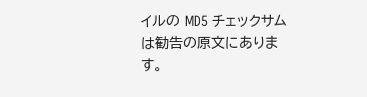イルの MD5 チェックサムは勧告の原文にあります。